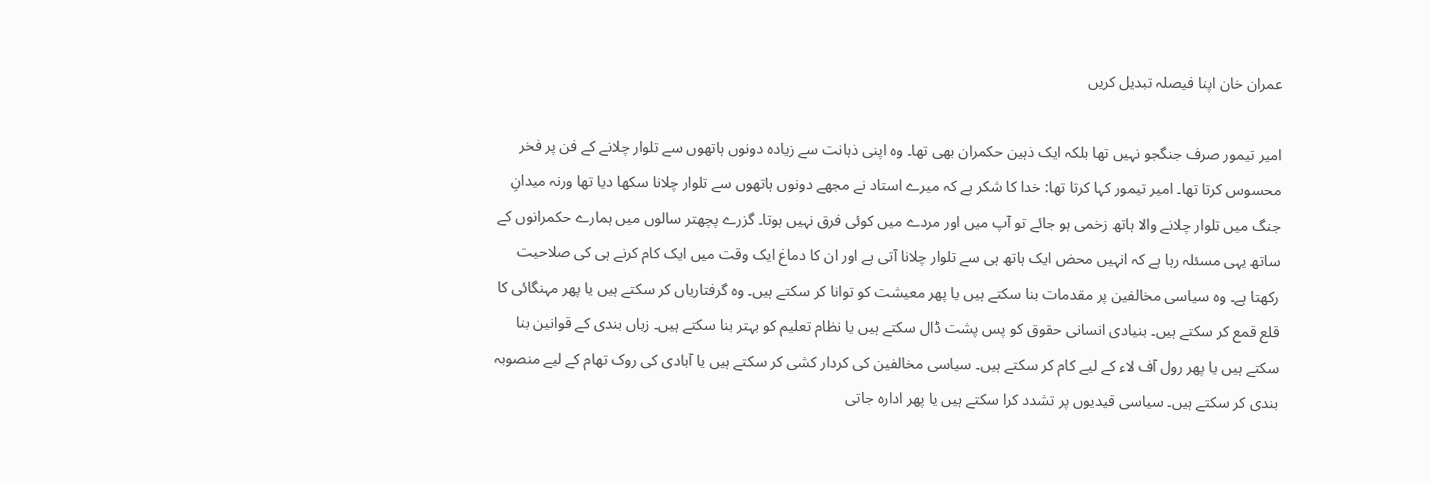عمران خان اپنا فیصلہ تبدیل کریں

امیر تیمور صرف جنگجو نہیں تھا بلکہ ایک ذہین حکمران بھی تھا۔ وہ اپنی ذہانت سے زیادہ دونوں ہاتھوں سے تلوار چلانے کے فن پر فخر محسوس کرتا تھا۔ امیر تیمور کہا کرتا تھا: خدا کا شکر ہے کہ میرے استاد نے مجھے دونوں ہاتھوں سے تلوار چلانا سکھا دیا تھا ورنہ میدانِ جنگ میں تلوار چلانے والا ہاتھ زخمی ہو جائے تو آپ میں اور مردے میں کوئی فرق نہیں ہوتا۔ گزرے پچھتر سالوں میں ہمارے حکمرانوں کے ساتھ یہی مسئلہ رہا ہے کہ انہیں محض ایک ہاتھ ہی سے تلوار چلانا آتی ہے اور ان کا دماغ ایک وقت میں ایک کام کرنے ہی کی صلاحیت رکھتا ہے۔ وہ سیاسی مخالفین پر مقدمات بنا سکتے ہیں یا پھر معیشت کو توانا کر سکتے ہیں۔ وہ گرفتاریاں کر سکتے ہیں یا پھر مہنگائی کا قلع قمع کر سکتے ہیں۔ بنیادی انسانی حقوق کو پس پشت ڈال سکتے ہیں یا نظام تعلیم کو بہتر بنا سکتے ہیں۔ زباں بندی کے قوانین بنا سکتے ہیں یا پھر رول آف لاء کے لیے کام کر سکتے ہیں۔ سیاسی مخالفین کی کردار کشی کر سکتے ہیں یا آبادی کی روک تھام کے لیے منصوبہ بندی کر سکتے ہیں۔ سیاسی قیدیوں پر تشدد کرا سکتے ہیں یا پھر ادارہ جاتی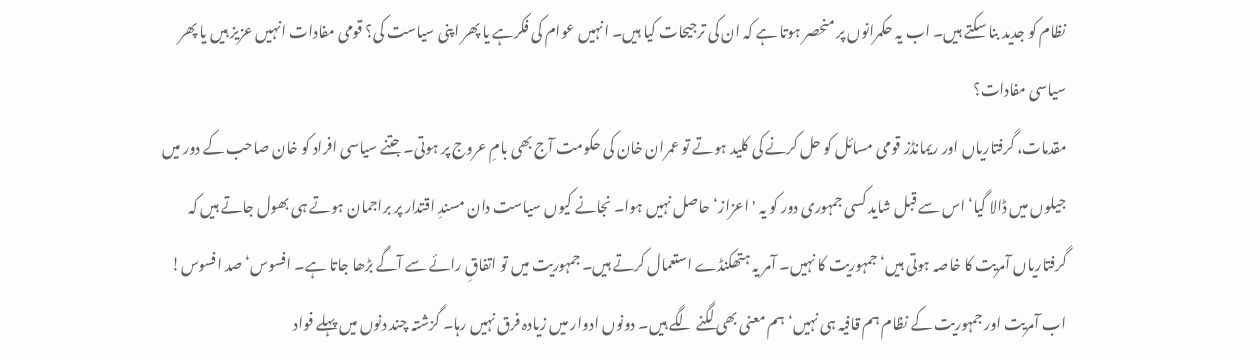نظام کو جدید بنا سکتے ہیں۔ اب یہ حکمرانوں پر منحصر ہوتا ہے کہ ان کی ترجیحات کیا ہیں۔ انہیں عوام کی فکرہے یا پھر اپنی سیاست کی؟ قومی مفادات انہیں عزیز ہیں یا پھر سیاسی مفادات؟
مقدمات، گرفتاریاں اور ریمانڈز قومی مسائل کو حل کرنے کی کلید ہوتے تو عمران خان کی حکومت آج بھی بامِ عروج پر ہوتی۔ جتنے سیاسی افراد کو خان صاحب کے دور میں جیلوں میں ڈالا گیا‘ اس سے قبل شاید کسی جمہوری دور کو یہ 'اعزاز‘حاصل نہیں ہوا۔ نجانے کیوں سیاست دان مسندِ اقتدار پر براجمان ہوتے ہی بھول جاتے ہیں کہ گرفتاریاں آمریت کا خاصہ ہوتی ہیں‘ جمہوریت کا نہیں۔ آمر یہ ہتھکنڈے استعمال کرتے ہیں۔ جمہوریت میں تو اتفاقِ رائے سے آگے بڑھا جاتا ہے۔ افسوس‘ صد افسوس! اب آمریت اور جمہوریت کے نظام ہم قافیہ ہی نہیں‘ ہم معنی بھی لگنے لگے ہیں۔ دونوں ادوار میں زیادہ فرق نہیں رہا۔ گزشتہ چند دنوں میں پہلے فواد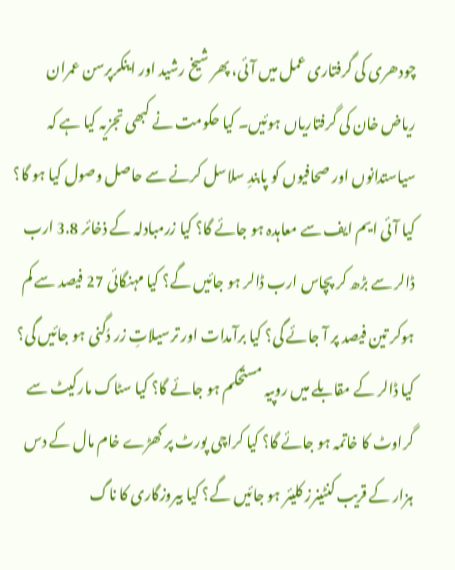چودھری کی گرفتاری عمل میں آئی، پھر شیخ رشید اور اینکرپرسن عمران ریاض خان کی گرفتاریاں ہوئیں۔ کیا حکومت نے کبھی تجزیہ کیا ہے کہ سیاستدانوں اور صحافیوں کو پابندِ سلاسل کرنے سے حاصل وصول کیا ہو گا؟ کیا آئی ایم ایف سے معاہدہ ہو جائے گا؟ کیا زرمبادلہ کے ذخائر 3.8 ارب ڈالر سے بڑھ کر پچاس ارب ڈالر ہو جائیں گے؟ کیا مہنگائی 27 فیصد سے کم ہوکر تین فیصد پر آ جائے گی؟ کیا برآمدات اور ترسیلاتِ زر دُگنی ہو جائیں گی؟ کیا ڈالر کے مقابلے میں روپیہ مستحکم ہو جائے گا؟ کیا سٹاک مارکیٹ سے گراوٹ کا خاتمہ ہو جائے گا؟ کیا کراچی پورٹ پر کھڑے خام مال کے دس ہزار کے قریب کنٹینرز کلیئر ہو جائیں گے؟ کیا بیروزگاری کا ناگ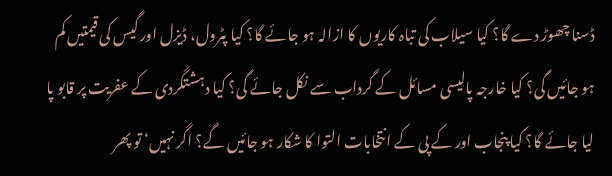ڈسنا چھوڑ دے گا؟ کیا سیلاب کی تباہ کاریوں کا ازالہ ہو جائے گا؟ کیا پٹرول، ڈیزل اور گیس کی قیمتیں کم ہو جائیں گی؟ کیا خارجہ پالیسی مسائل کے گرداب سے نکل جائے گی؟ کیا دہشتگردی کے عفریت پر قابو پا لیا جائے گا؟ کیا پنجاب اور کے پی کے انتخابات التوا کا شکار ہو جائیں گے؟ اگر نہیں‘ تو پھر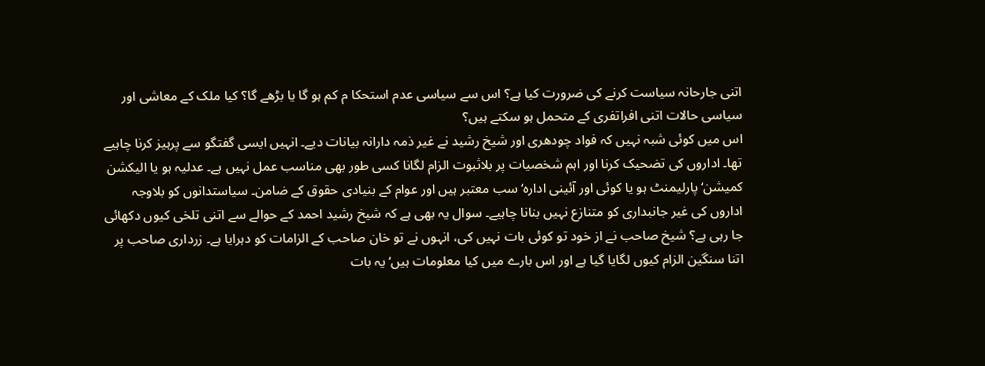اتنی جارحانہ سیاست کرنے کی ضرورت کیا ہے؟ اس سے سیاسی عدم استحکا م کم ہو گا یا بڑھے گا؟ کیا ملک کے معاشی اور سیاسی حالات اتنی افراتفری کے متحمل ہو سکتے ہیں؟
اس میں کوئی شبہ نہیں کہ فواد چودھری اور شیخ رشید نے غیر ذمہ دارانہ بیانات دیے۔ انہیں ایسی گفتگو سے پرہیز کرنا چاہیے تھا۔ اداروں کی تضحیک کرنا اور اہم شخصیات پر بلاثبوت الزام لگانا کسی طور بھی مناسب عمل نہیں ہے۔ عدلیہ ہو یا الیکشن کمیشن‘ پارلیمنٹ ہو یا کوئی اور آئینی ادارہ‘ سب معتبر ہیں اور عوام کے بنیادی حقوق کے ضامن۔ سیاستدانوں کو بلاوجہ اداروں کی غیر جانبداری کو متنازع نہیں بنانا چاہیے۔ سوال یہ بھی ہے کہ شیخ رشید احمد کے حوالے سے اتنی تلخی کیوں دکھائی جا رہی ہے؟ شیخ صاحب نے از خود تو کوئی بات نہیں کی، انہوں نے تو خان صاحب کے الزامات کو دہرایا ہے۔ زرداری صاحب پر اتنا سنگین الزام کیوں لگایا گیا ہے اور اس بارے میں کیا معلومات ہیں‘ یہ بات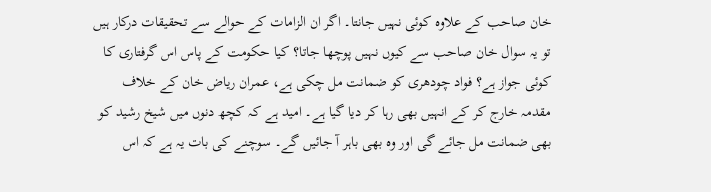خان صاحب کے علاوہ کوئی نہیں جانتا۔ اگر ان الزامات کے حوالے سے تحقیقات درکار ہیں تو یہ سوال خان صاحب سے کیوں نہیں پوچھا جاتا؟ کیا حکومت کے پاس اس گرفتاری کا کوئی جواز ہے؟ فواد چودھری کو ضمانت مل چکی ہے، عمران ریاض خان کے خلاف مقدمہ خارج کر کے انہیں بھی رہا کر دیا گیا ہے۔ امید ہے کہ کچھ دنوں میں شیخ رشید کو بھی ضمانت مل جائے گی اور وہ بھی باہر آ جائیں گے۔ سوچنے کی بات یہ ہے کہ اس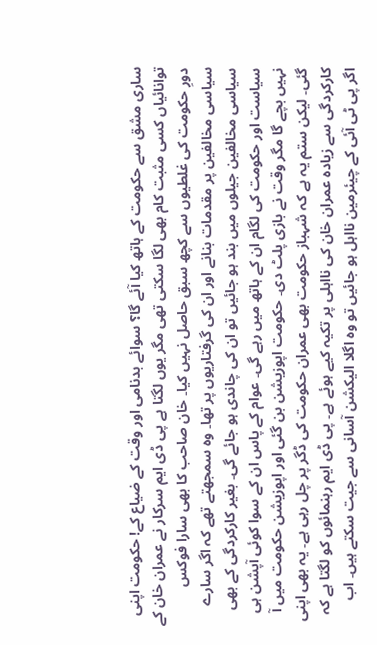ساری مشق سے حکومت کے ہاتھ کیا آئے گا؟ سوائے بدنامی اور وقت کے ضیاع کے! حکومت اپنی توانائیاں کسی مثبت کام بھی لگا سکتی تھی مگر یوں لگتا ہے پی ڈی ایم سرکار نے عمران خان کے دورِ حکومت کی غلطیوں سے کچھ سبق حاصل نہیں کیا۔ خان صاحب کا بھی سارا فوکس سیاسی مخالفین پر مقدمات بنانے اور ان کی گرفتاریوں پر تھا۔ وہ سمجھتے تھے کہ اگر سارے سیاسی مخالفین جیلوں میں بند ہو جائیں تو ان کی چاندی ہو جائے گی۔ بغیر کارکردگی کے بھی سیاست اور حکومت کی لگام ان کے ہاتھ میں رہے گی۔ عوام کے پاس ان کے سوا کوئی آپشن ہی نہیں بچے گا مگر وقت نے بازی پلٹ دی۔ حکومت اپوزیشن بن گئی اور اپوزیشن حکومت میں آ گئی۔ لیکن ستم یہ ہے کہ شہباز حکومت بھی عمران حکومت کی ڈگر پر چل رہی ہے۔ یہ بھی اپنی کارکردگی سے زیادہ عمران خان کی نااہلی پر تکیہ کیے ہوئے ہے۔ پی ڈی ایم رہنمائوں کو لگتا ہے کہ اگر پی ٹی آئی کے چیئرمین نااہل ہو جائیں تو وہ اگلا الیکشن آسانی سے جیت سکتے ہیں۔ اب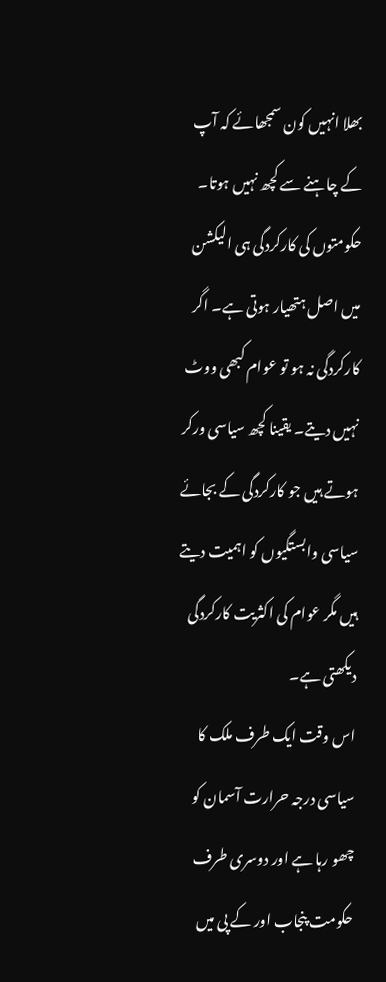بھلا انہیں کون سمجھائے کہ آپ کے چاہنے سے کچھ نہیں ہوتا۔ حکومتوں کی کارکردگی ہی الیکشن میں اصل ہتھیار ہوتی ہے۔ اگر کارکردگی نہ ہو تو عوام کبھی ووٹ نہیں دیتے۔ یقینا کچھ سیاسی ورکر ہوتے ہیں جو کارکردگی کے بجائے سیاسی وابستگیوں کو اہمیت دیتے ہیں مگر عوام کی اکثریت کارکردگی دیکھتی ہے۔
اس وقت ایک طرف ملک کا سیاسی درجہ حرارت آسمان کو چھو رہا ہے اور دوسری طرف حکومت پنجاب اور کے پی میں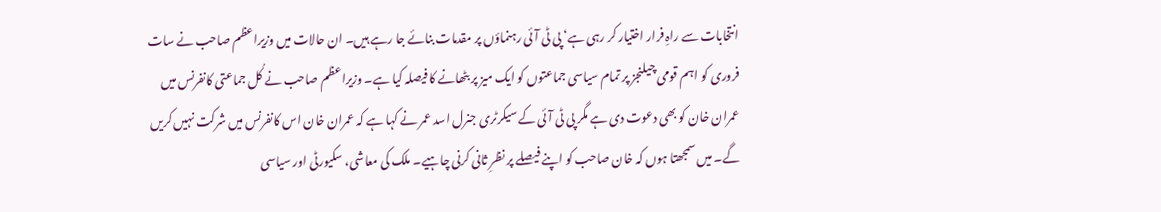انتخابات سے راہِ فرار اختیار کر رہی ہے‘ پی ٹی آئی رہنماؤں پر مقدمات بنائے جا رہے ہیں۔ ان حالات میں وزیراعظم صاحب نے سات فروری کو اہم قومی چیلنجز پر تمام سیاسی جماعتوں کو ایک میز پر بٹھانے کا فیصلہ کیا ہے۔ وزیراعظم صاحب نے کُل جماعتی کانفرنس میں عمران خان کو بھی دعوت دی ہے مگر پی ٹی آئی کے سیکرٹری جنرل اسد عمر نے کہا ہے کہ عمران خان اس کانفرنس میں شرکت نہیں کریں گے۔ میں سمجھتا ہوں کہ خان صاحب کو اپنے فیصلے پر نظرِ ثانی کرنی چاہیے۔ ملک کی معاشی، سکیورٹی اور سیاسی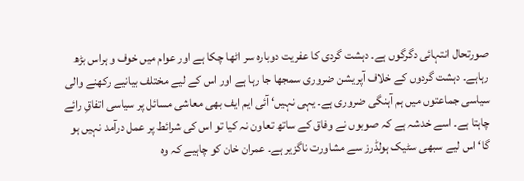صورتحال انتہائی دگرگوں ہے۔ دہشت گردی کا عفریت دوبارہ سر اٹھا چکا ہے اور عوام میں خوف و ہراس بڑھ رہاہے۔ دہشت گردوں کے خلاف آپریشن ضروری سمجھا جا رہا ہے اور اس کے لیے مختلف بیانیے رکھنے والی سیاسی جماعتوں میں ہم آہنگی ضروری ہے۔ یہی نہیں‘ آئی ایم ایف بھی معاشی مسائل پر سیاسی اتفاقِ رائے چاہتا ہے۔ اسے خدشہ ہے کہ صوبوں نے وفاق کے ساتھ تعاون نہ کیا تو اس کی شرائط پر عمل درآمد نہیں ہو گا‘ اس لیے سبھی سٹیک ہولڈرز سے مشاورت ناگزیر ہے۔ عمران خان کو چاہیے کہ وہ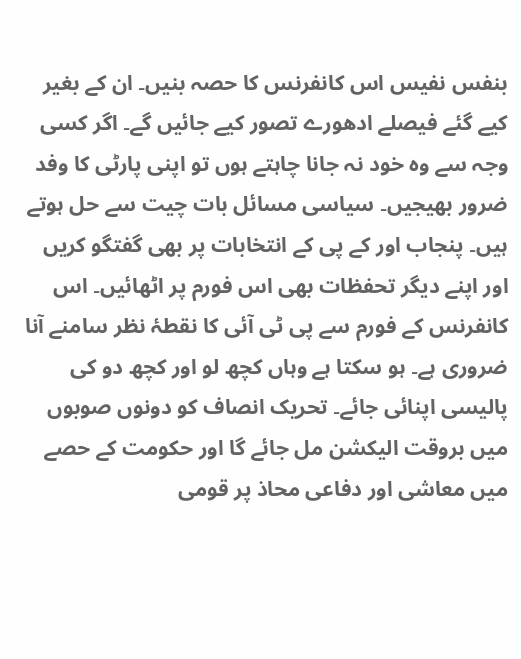بنفس نفیس اس کانفرنس کا حصہ بنیں۔ ان کے بغیر کیے گئے فیصلے ادھورے تصور کیے جائیں گے۔ اگر کسی وجہ سے وہ خود نہ جانا چاہتے ہوں تو اپنی پارٹی کا وفد ضرور بھیجیں۔ سیاسی مسائل بات چیت سے حل ہوتے ہیں۔ پنجاب اور کے پی کے انتخابات پر بھی گفتگو کریں اور اپنے دیگر تحفظات بھی اس فورم پر اٹھائیں۔ اس کانفرنس کے فورم سے پی ٹی آئی کا نقطۂ نظر سامنے آنا ضروری ہے۔ ہو سکتا ہے وہاں کچھ لو اور کچھ دو کی پالیسی اپنائی جائے۔ تحریک انصاف کو دونوں صوبوں میں بروقت الیکشن مل جائے گا اور حکومت کے حصے میں معاشی اور دفاعی محاذ پر قومی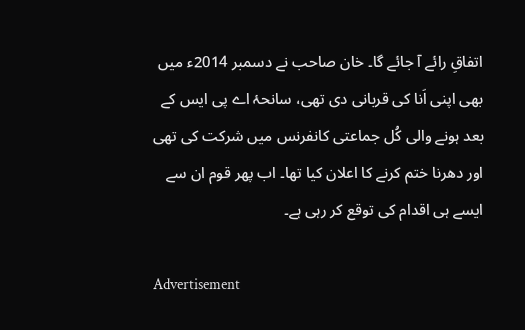اتفاقِ رائے آ جائے گا۔ خان صاحب نے دسمبر 2014ء میں بھی اپنی اَنا کی قربانی دی تھی، سانحۂ اے پی ایس کے بعد ہونے والی کُل جماعتی کانفرنس میں شرکت کی تھی اور دھرنا ختم کرنے کا اعلان کیا تھا۔ اب پھر قوم ان سے ایسے ہی اقدام کی توقع کر رہی ہے۔

Advertisement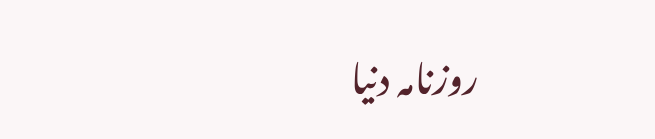روزنامہ دنیا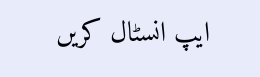ایپ انسٹال کریں